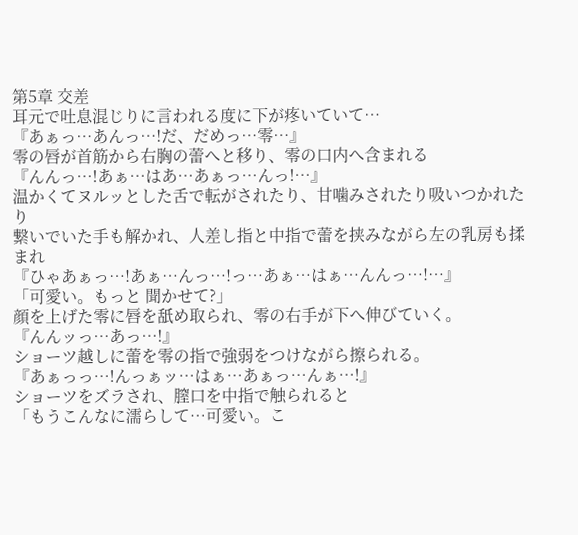第5章 交差
耳元で吐息混じりに言われる度に下が疼いていて…
『あぁっ…あんっ…!だ、だめっ…零…』
零の唇が首筋から右胸の蕾へと移り、零の口内へ含まれる
『んんっ…!あぁ…はあ…あぁっ…んっ!…』
温かくてヌルッとした舌で転がされたり、甘噛みされたり吸いつかれたり
繋いでいた手も解かれ、人差し指と中指で蕾を挟みながら左の乳房も揉まれ
『ひゃあぁっ…!あぁ…んっ…!っ…あぁ…はぁ…んんっ…!…』
「可愛い。もっと 聞かせて?」
顔を上げた零に唇を舐め取られ、零の右手が下へ伸びていく。
『んんッっ…あっ…!』
ショーツ越しに蕾を零の指で強弱をつけながら擦られる。
『あぁっっ…!んっぁッ…はぁ…あぁっ…んぁ…!』
ショーツをズラされ、膣口を中指で触られると
「もうこんなに濡らして…可愛い。こ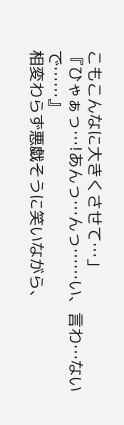こもこんなに大きくさせて…」
『ひゃぁっ…!あんっ…んっ……い、言わ…ないで……』
相変わらず悪戯そうに笑いながら、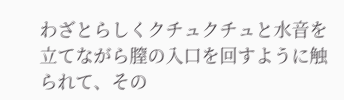わざとらしくクチュクチュと水音を立てながら膣の入口を回すように触られて、その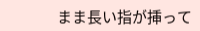まま長い指が挿って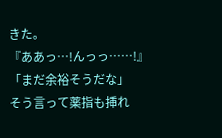きた。
『ああっ…!んっっ……!』
「まだ余裕そうだな」
そう言って薬指も挿れ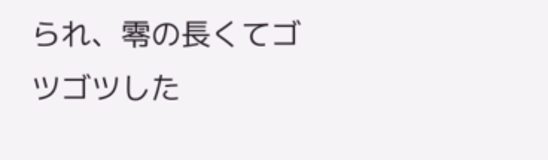られ、零の長くてゴツゴツした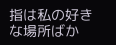指は私の好きな場所ばか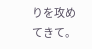りを攻めてきて。